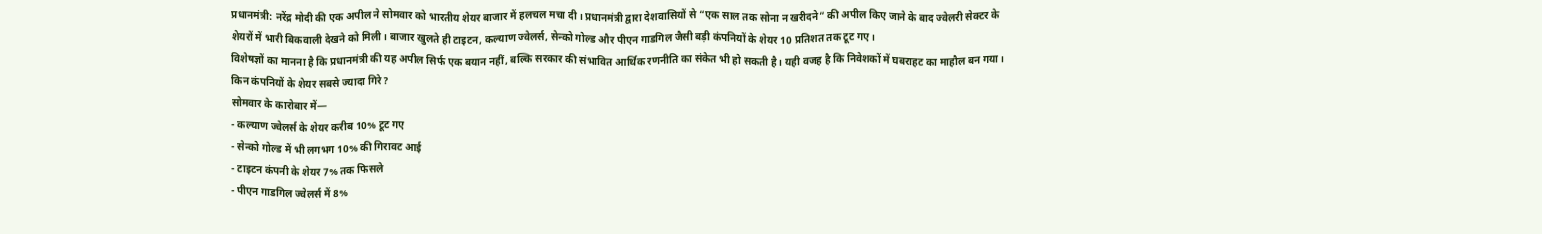प्रधानमंत्री: नरेंद्र मोदी की एक अपील ने सोमवार को भारतीय शेयर बाजार में हलचल मचा दी। प्रधानमंत्री द्वारा देशवासियों से “एक साल तक सोना न खरीदने” की अपील किए जाने के बाद ज्वेलरी सेक्टर के शेयरों में भारी बिकवाली देखने को मिली। बाजार खुलते ही टाइटन, कल्याण ज्वेलर्स, सेन्को गोल्ड और पीएन गाडगिल जैसी बड़ी कंपनियों के शेयर 10 प्रतिशत तक टूट गए।
विशेषज्ञों का मानना है कि प्रधानमंत्री की यह अपील सिर्फ एक बयान नहीं, बल्कि सरकार की संभावित आर्थिक रणनीति का संकेत भी हो सकती है। यही वजह है कि निवेशकों में घबराहट का माहौल बन गया।
किन कंपनियों के शेयर सबसे ज्यादा गिरे?
सोमवार के कारोबार में—
- कल्याण ज्वेलर्स के शेयर करीब 10% टूट गए
- सेन्को गोल्ड में भी लगभग 10% की गिरावट आई
- टाइटन कंपनी के शेयर 7% तक फिसले
- पीएन गाडगिल ज्वेलर्स में 8%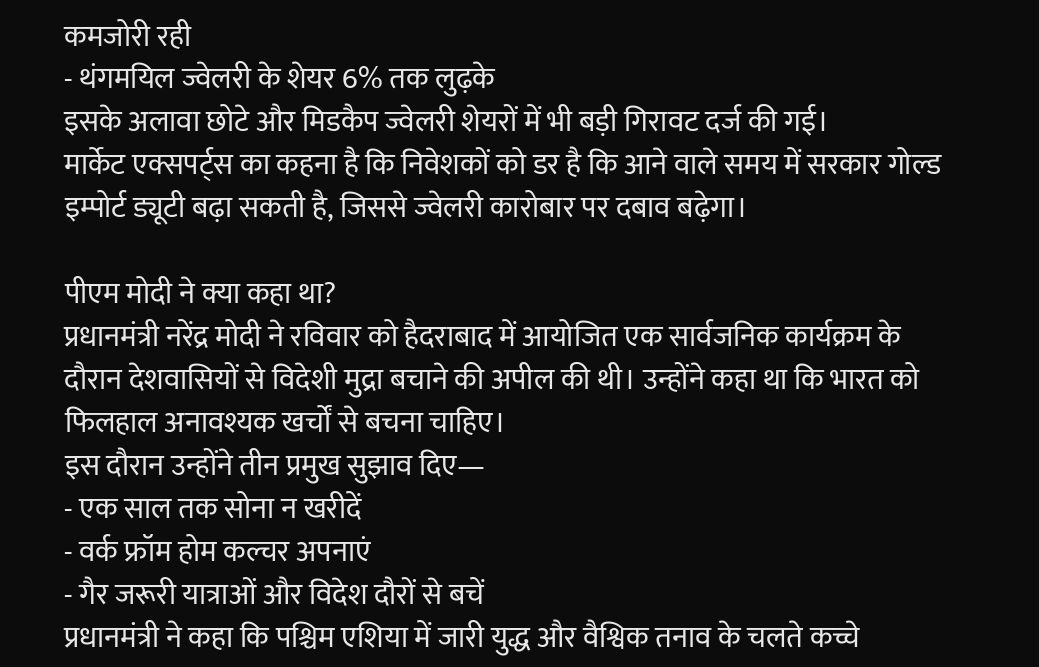कमजोरी रही
- थंगमयिल ज्वेलरी के शेयर 6% तक लुढ़के
इसके अलावा छोटे और मिडकैप ज्वेलरी शेयरों में भी बड़ी गिरावट दर्ज की गई।
मार्केट एक्सपर्ट्स का कहना है कि निवेशकों को डर है कि आने वाले समय में सरकार गोल्ड इम्पोर्ट ड्यूटी बढ़ा सकती है, जिससे ज्वेलरी कारोबार पर दबाव बढ़ेगा।

पीएम मोदी ने क्या कहा था?
प्रधानमंत्री नरेंद्र मोदी ने रविवार को हैदराबाद में आयोजित एक सार्वजनिक कार्यक्रम के दौरान देशवासियों से विदेशी मुद्रा बचाने की अपील की थी। उन्होंने कहा था कि भारत को फिलहाल अनावश्यक खर्चों से बचना चाहिए।
इस दौरान उन्होंने तीन प्रमुख सुझाव दिए—
- एक साल तक सोना न खरीदें
- वर्क फ्रॉम होम कल्चर अपनाएं
- गैर जरूरी यात्राओं और विदेश दौरों से बचें
प्रधानमंत्री ने कहा कि पश्चिम एशिया में जारी युद्ध और वैश्विक तनाव के चलते कच्चे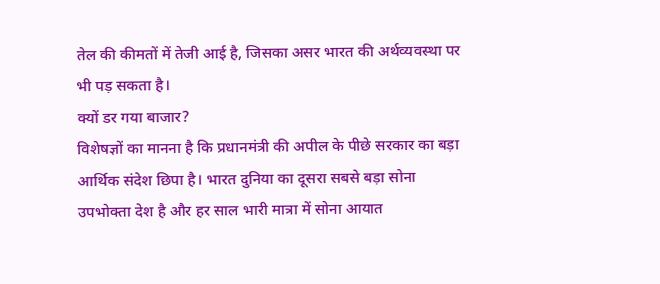तेल की कीमतों में तेजी आई है, जिसका असर भारत की अर्थव्यवस्था पर भी पड़ सकता है।
क्यों डर गया बाजार?
विशेषज्ञों का मानना है कि प्रधानमंत्री की अपील के पीछे सरकार का बड़ा आर्थिक संदेश छिपा है। भारत दुनिया का दूसरा सबसे बड़ा सोना उपभोक्ता देश है और हर साल भारी मात्रा में सोना आयात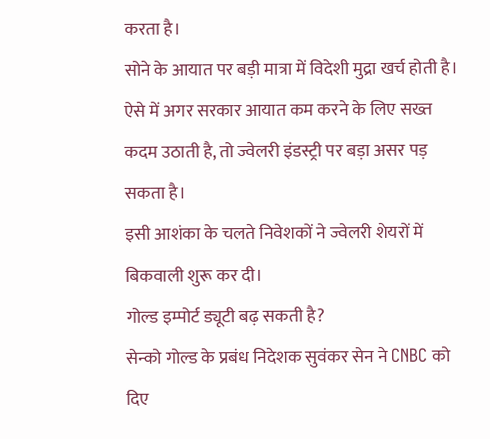करता है।
सोने के आयात पर बड़ी मात्रा में विदेशी मुद्रा खर्च होती है। ऐसे में अगर सरकार आयात कम करने के लिए सख्त कदम उठाती है, तो ज्वेलरी इंडस्ट्री पर बड़ा असर पड़ सकता है।
इसी आशंका के चलते निवेशकों ने ज्वेलरी शेयरों में बिकवाली शुरू कर दी।
गोल्ड इम्पोर्ट ड्यूटी बढ़ सकती है?
सेन्को गोल्ड के प्रबंध निदेशक सुवंकर सेन ने CNBC को दिए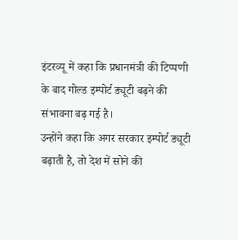इंटरव्यू में कहा कि प्रधानमंत्री की टिप्पणी के बाद गोल्ड इम्पोर्ट ड्यूटी बढ़ने की संभावना बढ़ गई है।
उन्होंने कहा कि अगर सरकार इम्पोर्ट ड्यूटी बढ़ाती है, तो देश में सोने की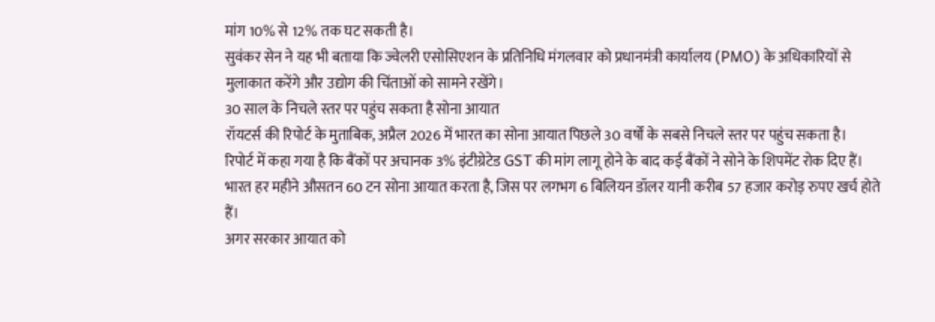मांग 10% से 12% तक घट सकती है।
सुवंकर सेन ने यह भी बताया कि ज्वेलरी एसोसिएशन के प्रतिनिधि मंगलवार को प्रधानमंत्री कार्यालय (PMO) के अधिकारियों से मुलाकात करेंगे और उद्योग की चिंताओं को सामने रखेंगे।
30 साल के निचले स्तर पर पहुंच सकता है सोना आयात
रॉयटर्स की रिपोर्ट के मुताबिक, अप्रैल 2026 में भारत का सोना आयात पिछले 30 वर्षों के सबसे निचले स्तर पर पहुंच सकता है।
रिपोर्ट में कहा गया है कि बैंकों पर अचानक 3% इंटीग्रेटेड GST की मांग लागू होने के बाद कई बैंकों ने सोने के शिपमेंट रोक दिए हैं।
भारत हर महीने औसतन 60 टन सोना आयात करता है, जिस पर लगभग 6 बिलियन डॉलर यानी करीब 57 हजार करोड़ रुपए खर्च होते हैं।
अगर सरकार आयात को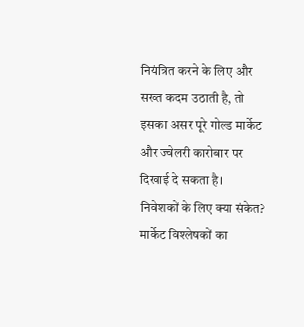नियंत्रित करने के लिए और सख्त कदम उठाती है, तो इसका असर पूरे गोल्ड मार्केट और ज्वेलरी कारोबार पर दिखाई दे सकता है।
निवेशकों के लिए क्या संकेत?
मार्केट विश्लेषकों का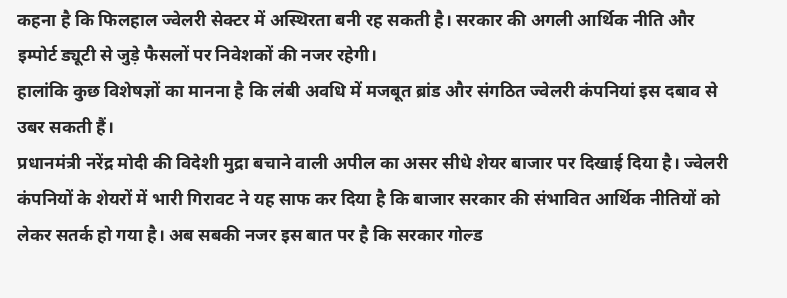कहना है कि फिलहाल ज्वेलरी सेक्टर में अस्थिरता बनी रह सकती है। सरकार की अगली आर्थिक नीति और इम्पोर्ट ड्यूटी से जुड़े फैसलों पर निवेशकों की नजर रहेगी।
हालांकि कुछ विशेषज्ञों का मानना है कि लंबी अवधि में मजबूत ब्रांड और संगठित ज्वेलरी कंपनियां इस दबाव से उबर सकती हैं।
प्रधानमंत्री नरेंद्र मोदी की विदेशी मुद्रा बचाने वाली अपील का असर सीधे शेयर बाजार पर दिखाई दिया है। ज्वेलरी कंपनियों के शेयरों में भारी गिरावट ने यह साफ कर दिया है कि बाजार सरकार की संभावित आर्थिक नीतियों को लेकर सतर्क हो गया है। अब सबकी नजर इस बात पर है कि सरकार गोल्ड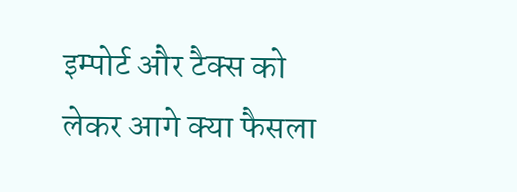इम्पोर्ट और टैक्स को लेकर आगे क्या फैसला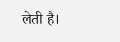लेती है।